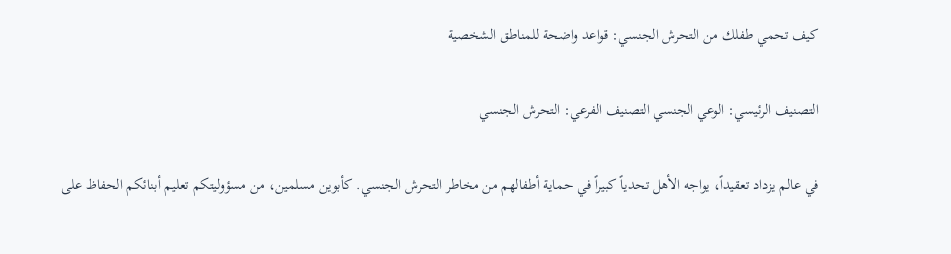كيف تحمي طفلك من التحرش الجنسي: قواعد واضحة للمناطق الشخصية

التصنيف الرئيسي: الوعي الجنسي التصنيف الفرعي: التحرش الجنسي

في عالم يزداد تعقيداً، يواجه الأهل تحدياً كبيراً في حماية أطفالهم من مخاطر التحرش الجنسي. كأبوين مسلمين، من مسؤوليتكم تعليم أبنائكم الحفاظ على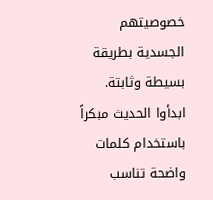خصوصيتهم الجسدية بطريقة بسيطة وثابتة. ابدأوا الحديث مبكراً باستخدام كلمات واضحة تناسب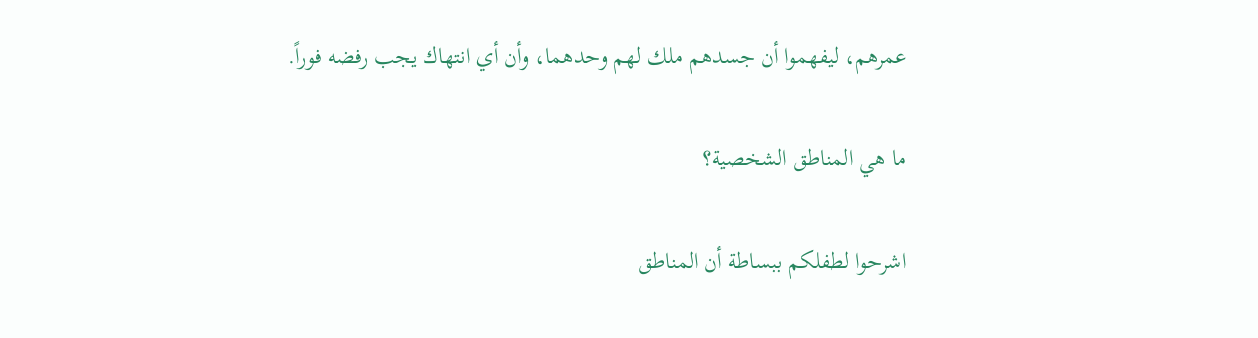عمرهم، ليفهموا أن جسدهم ملك لهم وحدهما، وأن أي انتهاك يجب رفضه فوراً.

ما هي المناطق الشخصية؟

اشرحوا لطفلكم ببساطة أن المناطق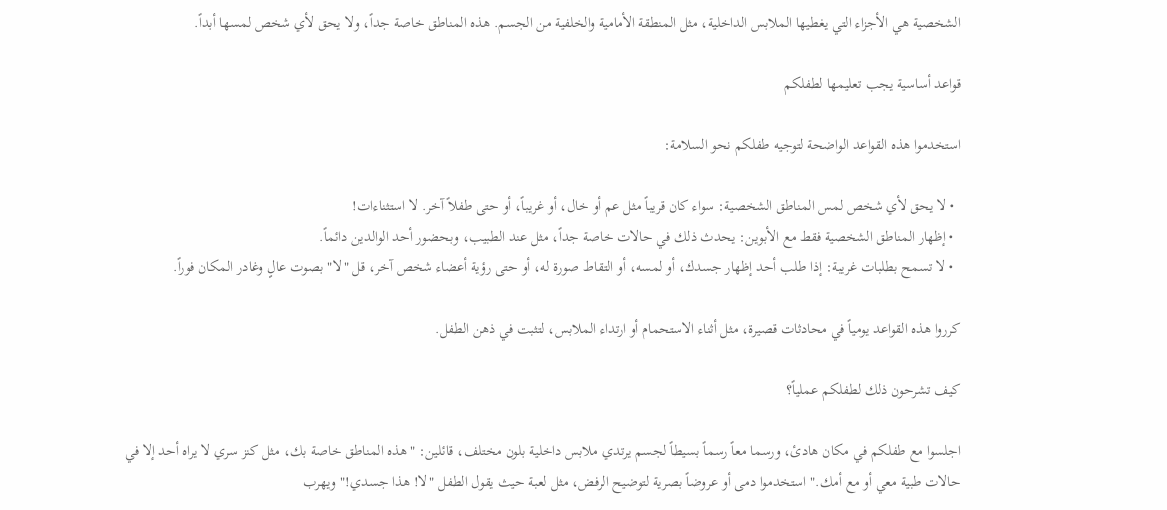الشخصية هي الأجزاء التي يغطيها الملابس الداخلية، مثل المنطقة الأمامية والخلفية من الجسم. هذه المناطق خاصة جداً، ولا يحق لأي شخص لمسها أبداً.

قواعد أساسية يجب تعليمها لطفلكم

استخدموا هذه القواعد الواضحة لتوجيه طفلكم نحو السلامة:

  • لا يحق لأي شخص لمس المناطق الشخصية: سواء كان قريباً مثل عم أو خال، أو غريباً، أو حتى طفلاً آخر. لا استثناءات!
  • إظهار المناطق الشخصية فقط مع الأبوين: يحدث ذلك في حالات خاصة جداً، مثل عند الطبيب، وبحضور أحد الوالدين دائماً.
  • لا تسمح بطلبات غريبة: إذا طلب أحد إظهار جسدك، أو لمسه، أو التقاط صورة له، أو حتى رؤية أعضاء شخص آخر، قل "لا" بصوت عالٍ وغادر المكان فوراً.

كرروا هذه القواعد يومياً في محادثات قصيرة، مثل أثناء الاستحمام أو ارتداء الملابس، لتثبت في ذهن الطفل.

كيف تشرحون ذلك لطفلكم عملياً؟

اجلسوا مع طفلكم في مكان هادئ، ورسما معاً رسماً بسيطاً لجسم يرتدي ملابس داخلية بلون مختلف، قائلين: "هذه المناطق خاصة بك، مثل كنز سري لا يراه أحد إلا في حالات طبية معي أو مع أمك." استخدموا دمى أو عروضاً بصرية لتوضيح الرفض، مثل لعبة حيث يقول الطفل "لا! هذا جسدي!" ويهرب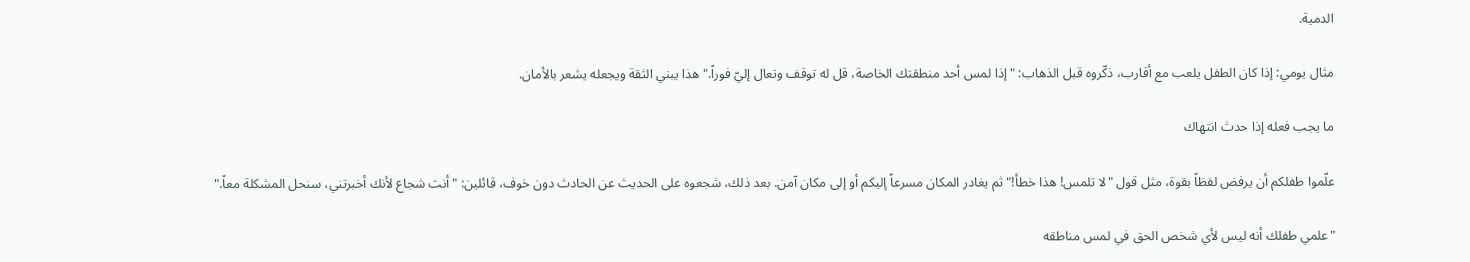الدمية.

مثال يومي: إذا كان الطفل يلعب مع أقارب، ذكّروه قبل الذهاب: "إذا لمس أحد منطقتك الخاصة، قل له توقف وتعال إليّ فوراً." هذا يبني الثقة ويجعله يشعر بالأمان.

ما يجب فعله إذا حدث انتهاك

علّموا طفلكم أن يرفض لفظاً بقوة، مثل قول "لا تلمس! هذا خطأ!" ثم يغادر المكان مسرعاً إليكم أو إلى مكان آمن. بعد ذلك، شجعوه على الحديث عن الحادث دون خوف، قائلين: "أنت شجاع لأنك أخبرتني، سنحل المشكلة معاً."

"علمي طفلك أنه ليس لأي شخص الحق في لمس مناطقه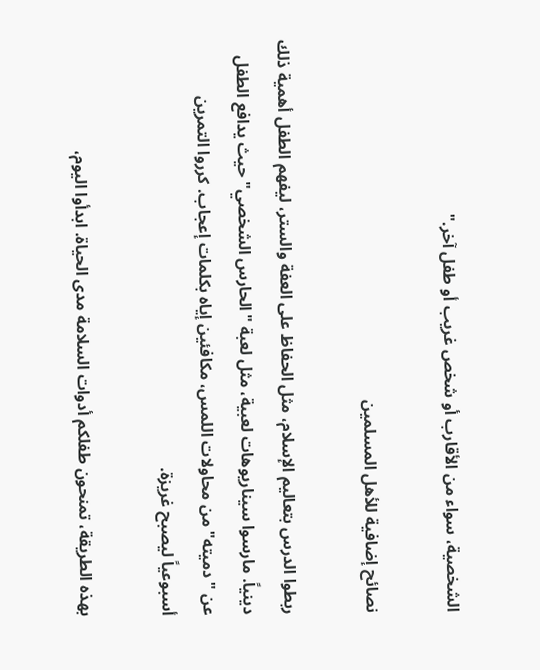الشخصية، سواء من الأقارب أو شخص غريب أو طفل آخر."

نصائح إضافية للأهل المسلمين

ربطوا الدرس بتعاليم الإسلام، مثل الحفاظ على العفة والستر، ليفهم الطفل أهمية ذلك دينياً. مارسوا سيناريوهات لعبية، مثل لعبة "الحارس الشخصي" حيث يدافع الطفل عن "دميته" من محاولات اللمس، مكافئين إياه بكلمات إعجاب. كرروا التمرين أسبوعياً ليصبح غريزة.

بهذه الطريقة، تمنحون طفلكم أدوات السلامة مدى الحياة. ابدأوا اليوم،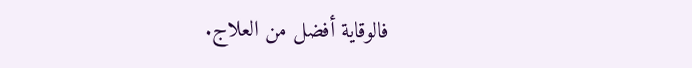فالوقاية أفضل من العلاج.